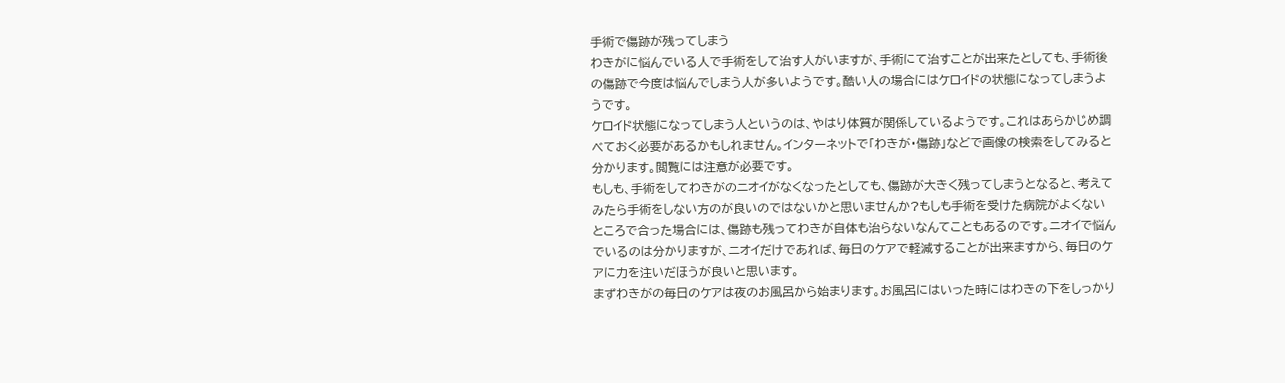手術で傷跡が残ってしまう
わきがに悩んでいる人で手術をして治す人がいますが、手術にて治すことが出来たとしても、手術後の傷跡で今度は悩んでしまう人が多いようです。酷い人の場合にはケロイドの状態になってしまうようです。
ケロイド状態になってしまう人というのは、やはり体質が関係しているようです。これはあらかじめ調べておく必要があるかもしれません。インターネットで「わきが・傷跡」などで画像の検索をしてみると分かります。閲覧には注意が必要です。
もしも、手術をしてわきがのニオイがなくなったとしても、傷跡が大きく残ってしまうとなると、考えてみたら手術をしない方のが良いのではないかと思いませんか?もしも手術を受けた病院がよくないところで合った場合には、傷跡も残ってわきが自体も治らないなんてこともあるのです。ニオイで悩んでいるのは分かりますが、ニオイだけであれば、毎日のケアで軽減することが出来ますから、毎日のケアに力を注いだほうが良いと思います。
まずわきがの毎日のケアは夜のお風呂から始まります。お風呂にはいった時にはわきの下をしっかり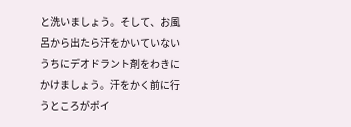と洗いましょう。そして、お風呂から出たら汗をかいていないうちにデオドラント剤をわきにかけましょう。汗をかく前に行うところがポイ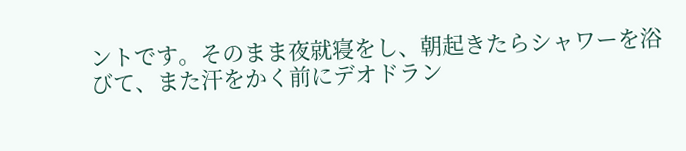ントです。そのまま夜就寝をし、朝起きたらシャワーを浴びて、また汗をかく前にデオドラン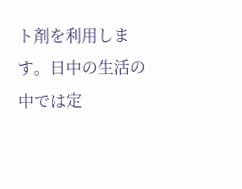ト剤を利用します。日中の生活の中では定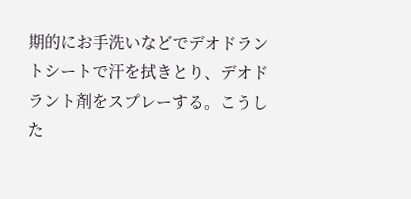期的にお手洗いなどでデオドラントシートで汗を拭きとり、デオドラント剤をスプレーする。こうした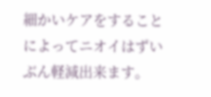細かいケアをすることによってニオイはずいぶん軽減出来ます。